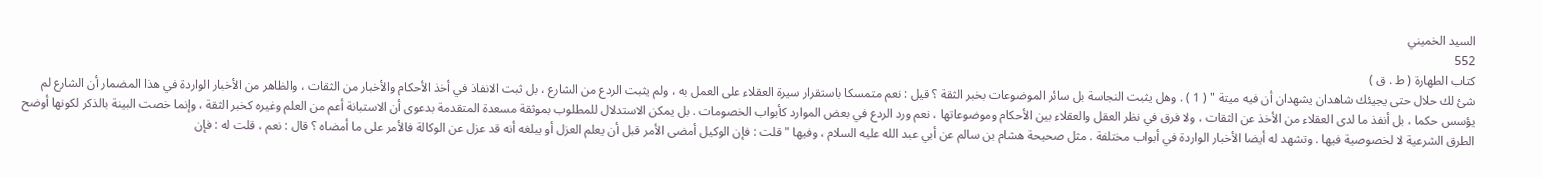السيد الخميني
552
كتاب الطهارة ( ط . ق )
شئ لك حلال حتى يجيئك شاهدان يشهدان أن فيه ميتة " ( 1 ) . وهل يثبت النجاسة بل سائر الموضوعات بخبر الثقة ؟ قيل : نعم متمسكا باستقرار سيرة العقلاء على العمل به ، ولم يثبت الردع من الشارع ، بل ثبت الانفاذ في أخذ الأحكام والأخبار من الثقات ، والظاهر من الأخبار الواردة في هذا المضمار أن الشارع لم يؤسس حكما ، بل أنفذ ما لدى العقلاء من الأخذ عن الثقات ، ولا فرق في نظر العقل والعقلاء بين الأحكام وموضوعاتها ، نعم ورد الردع في بعض الموارد كأبواب الخصومات . بل يمكن الاستدلال للمطلوب بموثقة مسعدة المتقدمة بدعوى أن الاستبانة أعم من العلم وغيره كخبر الثقة ، وإنما خصت البينة بالذكر لكونها أوضح الطرق الشرعية لا لخصوصية فيها . وتشهد له أيضا الأخبار الواردة في أبواب مختلفة . مثل صحيحة هشام بن سالم عن أبي عبد الله عليه السلام ، وفيها " قلت : فإن الوكيل أمضى الأمر قبل أن يعلم العزل أو يبلغه أنه قد عزل عن الوكالة فالأمر على ما أمضاه ؟ قال : نعم ، قلت له : فإن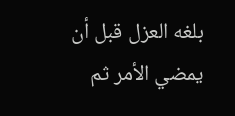بلغه العزل قبل أن يمضي الأمر ثم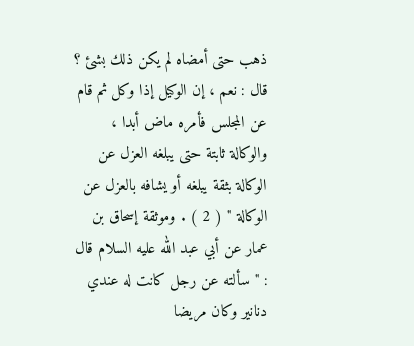ذهب حتى أمضاه لم يكن ذلك بشئ ؟ قال : نعم ، إن الوكيل إذا وكل ثم قام عن المجلس فأمره ماض أبدا ، والوكالة ثابتة حتى يبلغه العزل عن الوكالة بثقة يبلغه أو يشافه بالعزل عن الوكالة " ( 2 ) . وموثقة إسحاق بن عمار عن أبي عبد الله عليه السلام قال : " سألته عن رجل كانت له عندي دنانير وكان مريضا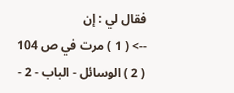فقال لي : إن
--> ( 1 ) مرت في ص 104 ( 2 ) الوسائل - الباب - 2 -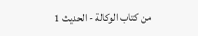من كتاب الوكالة - الحديث 1